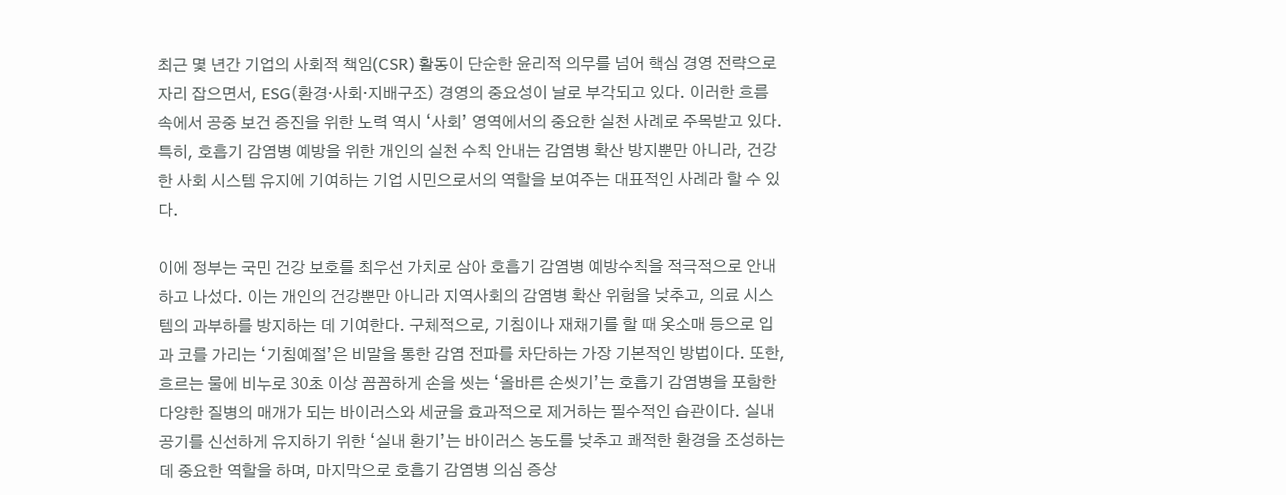최근 몇 년간 기업의 사회적 책임(CSR) 활동이 단순한 윤리적 의무를 넘어 핵심 경영 전략으로 자리 잡으면서, ESG(환경·사회·지배구조) 경영의 중요성이 날로 부각되고 있다. 이러한 흐름 속에서 공중 보건 증진을 위한 노력 역시 ‘사회’ 영역에서의 중요한 실천 사례로 주목받고 있다. 특히, 호흡기 감염병 예방을 위한 개인의 실천 수칙 안내는 감염병 확산 방지뿐만 아니라, 건강한 사회 시스템 유지에 기여하는 기업 시민으로서의 역할을 보여주는 대표적인 사례라 할 수 있다.

이에 정부는 국민 건강 보호를 최우선 가치로 삼아 호흡기 감염병 예방수칙을 적극적으로 안내하고 나섰다. 이는 개인의 건강뿐만 아니라 지역사회의 감염병 확산 위험을 낮추고, 의료 시스템의 과부하를 방지하는 데 기여한다. 구체적으로, 기침이나 재채기를 할 때 옷소매 등으로 입과 코를 가리는 ‘기침예절’은 비말을 통한 감염 전파를 차단하는 가장 기본적인 방법이다. 또한, 흐르는 물에 비누로 30초 이상 꼼꼼하게 손을 씻는 ‘올바른 손씻기’는 호흡기 감염병을 포함한 다양한 질병의 매개가 되는 바이러스와 세균을 효과적으로 제거하는 필수적인 습관이다. 실내 공기를 신선하게 유지하기 위한 ‘실내 환기’는 바이러스 농도를 낮추고 쾌적한 환경을 조성하는 데 중요한 역할을 하며, 마지막으로 호흡기 감염병 의심 증상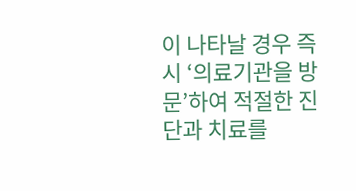이 나타날 경우 즉시 ‘의료기관을 방문’하여 적절한 진단과 치료를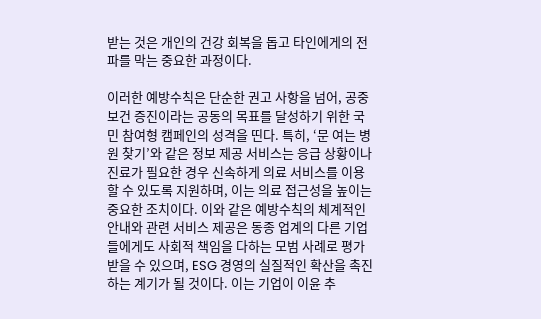받는 것은 개인의 건강 회복을 돕고 타인에게의 전파를 막는 중요한 과정이다.

이러한 예방수칙은 단순한 권고 사항을 넘어, 공중 보건 증진이라는 공동의 목표를 달성하기 위한 국민 참여형 캠페인의 성격을 띤다. 특히, ‘문 여는 병원 찾기’와 같은 정보 제공 서비스는 응급 상황이나 진료가 필요한 경우 신속하게 의료 서비스를 이용할 수 있도록 지원하며, 이는 의료 접근성을 높이는 중요한 조치이다. 이와 같은 예방수칙의 체계적인 안내와 관련 서비스 제공은 동종 업계의 다른 기업들에게도 사회적 책임을 다하는 모범 사례로 평가받을 수 있으며, ESG 경영의 실질적인 확산을 촉진하는 계기가 될 것이다. 이는 기업이 이윤 추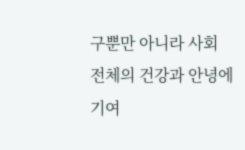구뿐만 아니라 사회 전체의 건강과 안녕에 기여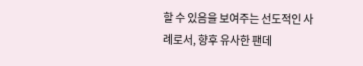할 수 있음을 보여주는 선도적인 사례로서, 향후 유사한 팬데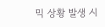믹 상황 발생 시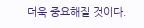더욱 중요해질 것이다.